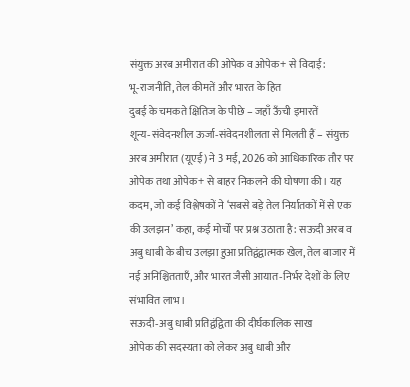संयुक्त अरब अमीरात की ओपेक व ओपेक+ से विदाई: भू‑राजनीति, तेल कीमतें और भारत के हित
दुबई के चमकते क्षितिज के पीछे – जहाँ ऊँची इमारतें शून्य‑संवेदनशील ऊर्जा‑संवेदनशीलता से मिलती हैं – संयुक्त अरब अमीरात (यूएई) ने 3 मई, 2026 को आधिकारिक तौर पर ओपेक तथा ओपेक+ से बाहर निकलने की घोषणा की। यह कदम, जो कई विश्लेषकों ने ‘सबसे बड़े तेल निर्यातकों में से एक की उलझन’ कहा, कई मोर्चों पर प्रश्न उठाता है: सऊदी अरब व अबु धाबी के बीच उलझा हुआ प्रतिद्वंद्वात्मक खेल, तेल बाजार में नई अनिश्चितताएँ, और भारत जैसी आयात‑निर्भर देशों के लिए संभावित लाभ।
सऊदी‑अबु धाबी प्रतिद्वंद्विता की दीर्घकालिक साख
ओपेक की सदस्यता को लेकर अबु धाबी और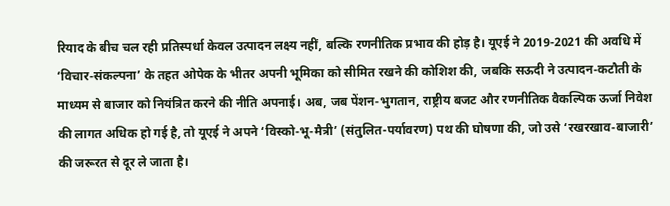रियाद के बीच चल रही प्रतिस्पर्धा केवल उत्पादन लक्ष्य नहीं, बल्कि रणनीतिक प्रभाव की होड़ है। यूएई ने 2019‑2021 की अवधि में ‘विचार‑संकल्पना’ के तहत ओपेक के भीतर अपनी भूमिका को सीमित रखने की कोशिश की, जबकि सऊदी ने उत्पादन‑कटौती के माध्यम से बाजार को नियंत्रित करने की नीति अपनाई। अब, जब पेंशन‑भुगतान, राष्ट्रीय बजट और रणनीतिक वैकल्पिक ऊर्जा निवेश की लागत अधिक हो गई है, तो यूएई ने अपने ‘विस्को‑भू‑मैत्री’ (संतुलित-पर्यावरण) पथ की घोषणा की, जो उसे ‘रखरखाव‑बाजारी’ की जरूरत से दूर ले जाता है।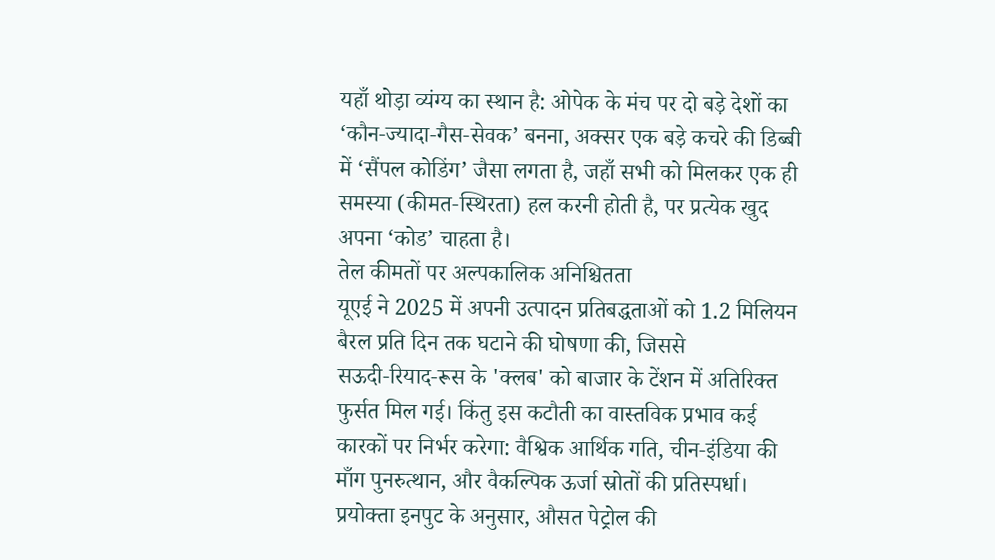यहाँ थोड़ा व्यंग्य का स्थान है: ओपेक के मंच पर दो बड़े देशों का ‘कौन‑ज्यादा‑गैस‑सेवक’ बनना, अक्सर एक बड़े कचरे की डिब्बी में ‘सैंपल कोडिंग’ जैसा लगता है, जहाँ सभी को मिलकर एक ही समस्या (कीमत‑स्थिरता) हल करनी होती है, पर प्रत्येक खुद अपना ‘कोड’ चाहता है।
तेल कीमतों पर अल्पकालिक अनिश्चितता
यूएई ने 2025 में अपनी उत्पादन प्रतिबद्धताओं को 1.2 मिलियन बैरल प्रति दिन तक घटाने की घोषणा की, जिससे सऊदी‑रियाद‑रूस के 'क्लब' को बाजार के टेंशन में अतिरिक्त फुर्सत मिल गई। किंतु इस कटौती का वास्तविक प्रभाव कई कारकों पर निर्भर करेगा: वैश्विक आर्थिक गति, चीन‑इंडिया की माँग पुनरुत्थान, और वैकल्पिक ऊर्जा स्रोतों की प्रतिस्पर्धा। प्रयोक्ता इनपुट के अनुसार, औसत पेट्रोल की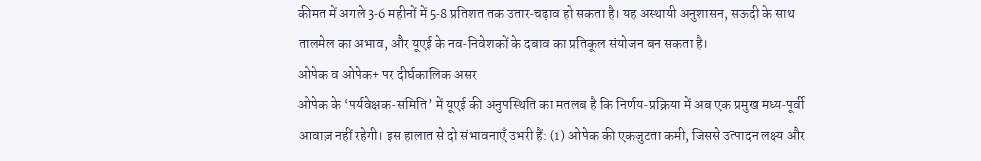कीमत में अगले 3‑6 महीनों में 5‑8 प्रतिशत तक उतार‑चढ़ाव हो सकता है। यह अस्थायी अनुशासन, सऊदी के साथ तालमेल का अभाव, और यूएई के नव‑निवेशकों के दबाव का प्रतिकूल संयोजन बन सकता है।
ओपेक व ओपेक+ पर दीर्घकालिक असर
ओपेक के ‘पर्यवेक्षक‑समिति’ में यूएई की अनुपस्थिति का मतलब है कि निर्णय‑प्रक्रिया में अब एक प्रमुख मध्य‑पूर्वी आवाज़ नहीं रहेगी। इस हालात से दो संभावनाएँ उभरी हैं: (1) ओपेक की एकजुटता कमी, जिससे उत्पादन लक्ष्य और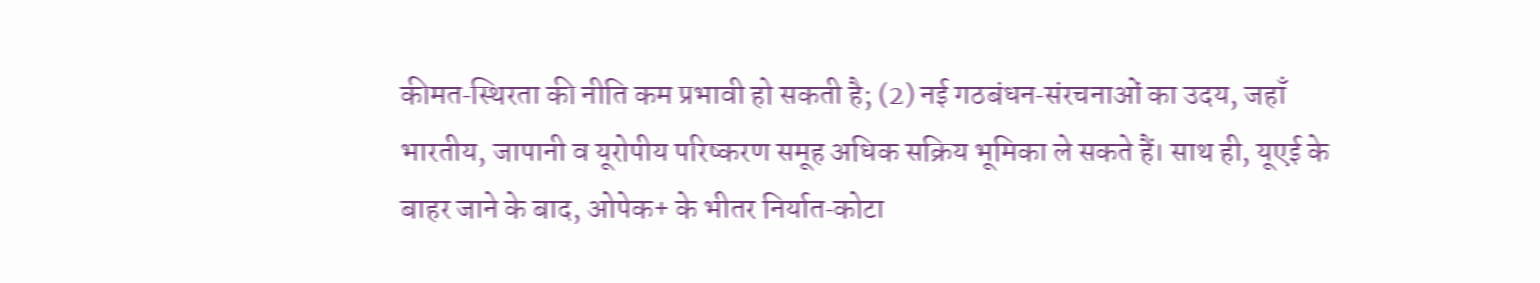कीमत‑स्थिरता की नीति कम प्रभावी हो सकती है; (2) नई गठबंधन‑संरचनाओं का उदय, जहाँ भारतीय, जापानी व यूरोपीय परिष्करण समूह अधिक सक्रिय भूमिका ले सकते हैं। साथ ही, यूएई के बाहर जाने के बाद, ओपेक+ के भीतर निर्यात‑कोटा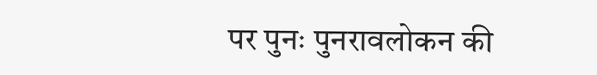पर पुनः पुनरावलोकन की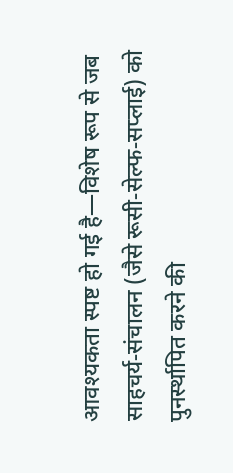आवश्यकता स्पष्ट हो गई है—विशेष रूप से जब साहचर्य‑संचालन (जैसे रूसी‑सेल्फ‑सप्लाई) को पुनर्स्थापित करने की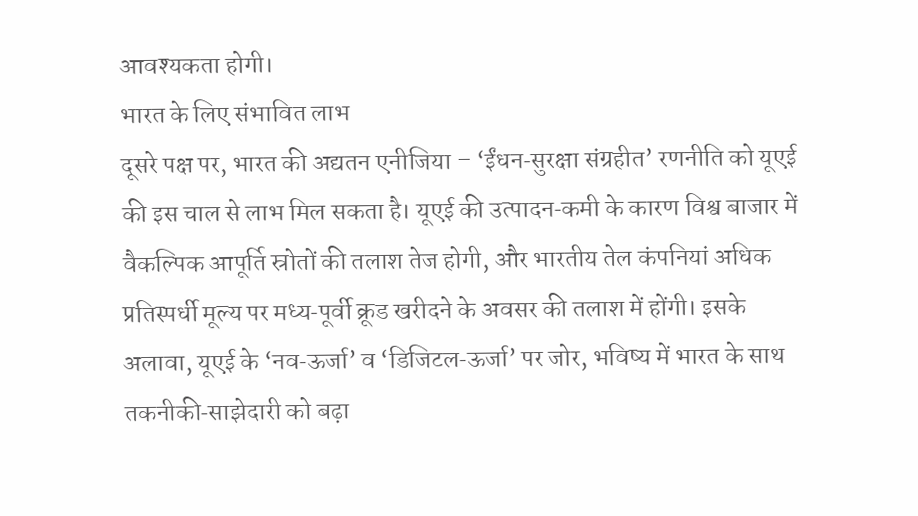आवश्यकता होगी।
भारत के लिए संभावित लाभ
दूसरे पक्ष पर, भारत की अद्यतन एनीजिया – ‘ईंधन‑सुरक्षा संग्रहीत’ रणनीति को यूएई की इस चाल से लाभ मिल सकता है। यूएई की उत्पादन‑कमी के कारण विश्व बाजार में वैकल्पिक आपूर्ति स्रोतों की तलाश तेज होगी, और भारतीय तेल कंपनियां अधिक प्रतिस्पर्धी मूल्य पर मध्य‑पूर्वी क्रूड खरीदने के अवसर की तलाश में होंगी। इसके अलावा, यूएई के ‘नव‑ऊर्जा’ व ‘डिजिटल‑ऊर्जा’ पर जोर, भविष्य में भारत के साथ तकनीकी‑साझेदारी को बढ़ा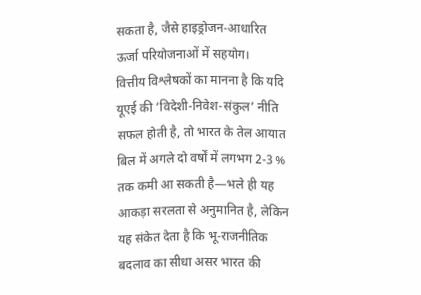सकता है, जैसे हाइड्रोजन‑आधारित ऊर्जा परियोजनाओं में सहयोग।
वित्तीय विश्लेषकों का मानना है कि यदि यूएई की ‘विदेशी‑निवेश‑संकुल’ नीति सफल होती है, तो भारत के तेल आयात बिल में अगले दो वर्षों में लगभग 2‑3 % तक कमी आ सकती है—भले ही यह आकड़ा सरलता से अनुमानित है, लेकिन यह संकेत देता है कि भू‑राजनीतिक बदलाव का सीधा असर भारत की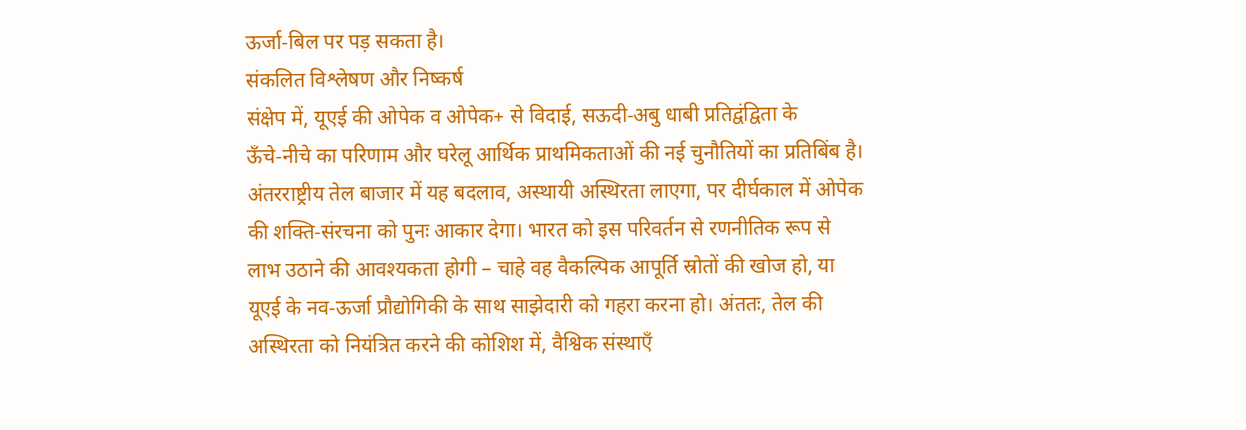ऊर्जा‑बिल पर पड़ सकता है।
संकलित विश्लेषण और निष्कर्ष
संक्षेप में, यूएई की ओपेक व ओपेक+ से विदाई, सऊदी‑अबु धाबी प्रतिद्वंद्विता के ऊँचे‑नीचे का परिणाम और घरेलू आर्थिक प्राथमिकताओं की नई चुनौतियों का प्रतिबिंब है। अंतरराष्ट्रीय तेल बाजार में यह बदलाव, अस्थायी अस्थिरता लाएगा, पर दीर्घकाल में ओपेक की शक्ति‑संरचना को पुनः आकार देगा। भारत को इस परिवर्तन से रणनीतिक रूप से लाभ उठाने की आवश्यकता होगी – चाहे वह वैकल्पिक आपूर्ति स्रोतों की खोज हो, या यूएई के नव‑ऊर्जा प्रौद्योगिकी के साथ साझेदारी को गहरा करना हो। अंततः, तेल की अस्थिरता को नियंत्रित करने की कोशिश में, वैश्विक संस्थाएँ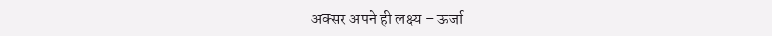अक्सर अपने ही लक्ष्य – ऊर्जा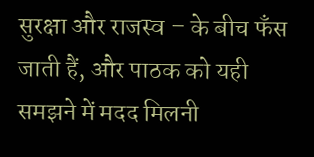सुरक्षा और राजस्व – के बीच फँस जाती हैं, और पाठक को यही समझने में मदद मिलनी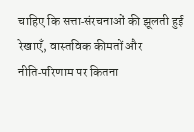चाहिए कि सत्ता‑संरचनाओं की झूलती हुई रेखाएँ, वास्तविक कीमतों और नीति‑परिणाम पर कितना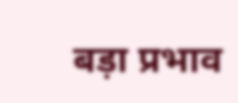बड़ा प्रभाव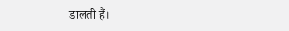डालती हैं।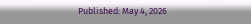Published: May 4, 2026